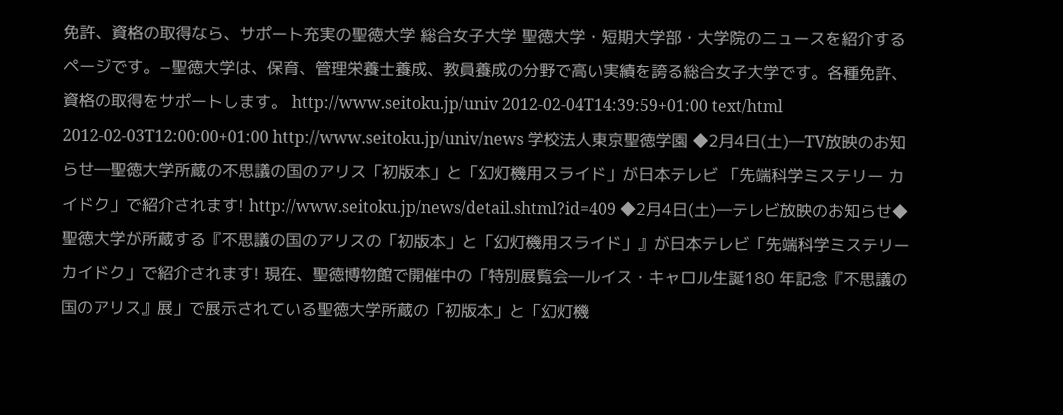免許、資格の取得なら、サポート充実の聖徳大学 総合女子大学 聖徳大学・短期大学部・大学院のニュースを紹介するページです。−聖徳大学は、保育、管理栄養士養成、教員養成の分野で高い実績を誇る総合女子大学です。各種免許、資格の取得をサポートします。 http://www.seitoku.jp/univ 2012-02-04T14:39:59+01:00 text/html 2012-02-03T12:00:00+01:00 http://www.seitoku.jp/univ/news 学校法人東京聖徳学園 ◆2月4日(土)―TV放映のお知らせ―聖徳大学所蔵の不思議の国のアリス「初版本」と「幻灯機用スライド」が日本テレビ 「先端科学ミステリー カイドク」で紹介されます! http://www.seitoku.jp/news/detail.shtml?id=409 ◆2月4日(土)―テレビ放映のお知らせ◆ 聖徳大学が所蔵する『不思議の国のアリスの「初版本」と「幻灯機用スライド」』が日本テレビ「先端科学ミステリー カイドク」で紹介されます! 現在、聖徳博物館で開催中の「特別展覧会―ルイス・キャロル生誕180 年記念『不思議の国のアリス』展」で展示されている聖徳大学所蔵の「初版本」と「幻灯機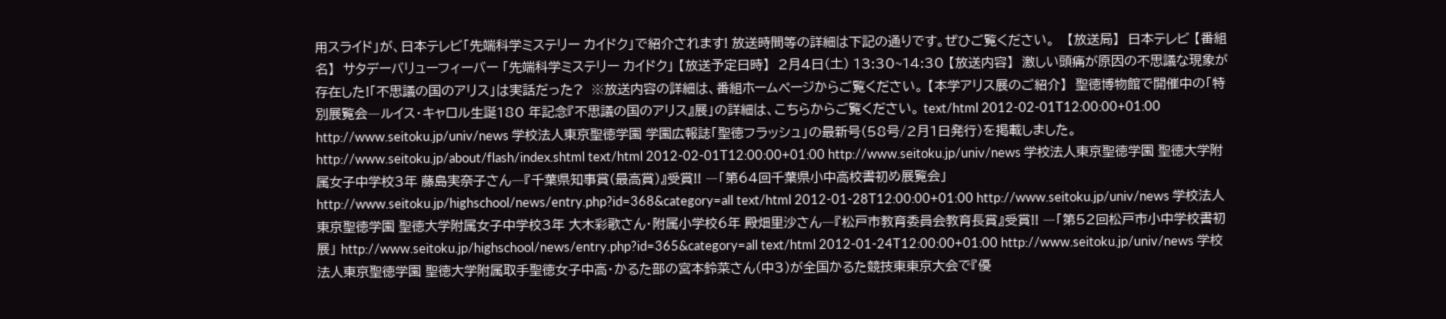用スライド」が、日本テレビ「先端科学ミステリー カイドク」で紹介されます! 放送時間等の詳細は下記の通りです。ぜひご覧ください。   【放送局】  日本テレビ 【番組名】  サタデーバリューフィーバー 「先端科学ミステリー カイドク」 【放送予定日時】  2月4日(土) 13:30~14:30 【放送内容】  激しい頭痛が原因の不思議な現象が存在した!「不思議の国のアリス」は実話だった?  ※放送内容の詳細は、番組ホームページからご覧ください。 【本学アリス展のご紹介】  聖徳博物館で開催中の「特別展覧会―ルイス・キャロル生誕180 年記念『不思議の国のアリス』展」の詳細は、こちらからご覧ください。 text/html 2012-02-01T12:00:00+01:00 http://www.seitoku.jp/univ/news 学校法人東京聖徳学園 学園広報誌「聖徳フラッシュ」の最新号(58号/2月1日発行)を掲載しました。 http://www.seitoku.jp/about/flash/index.shtml text/html 2012-02-01T12:00:00+01:00 http://www.seitoku.jp/univ/news 学校法人東京聖徳学園 聖徳大学附属女子中学校3年 藤島実奈子さん―『千葉県知事賞(最高賞)』受賞!! ―「第64回千葉県小中高校書初め展覧会」 http://www.seitoku.jp/highschool/news/entry.php?id=368&category=all text/html 2012-01-28T12:00:00+01:00 http://www.seitoku.jp/univ/news 学校法人東京聖徳学園 聖徳大学附属女子中学校3年 大木彩歌さん・附属小学校6年 殿畑里沙さん―『松戸市教育委員会教育長賞』受賞!! ―「第52回松戸市小中学校書初展」 http://www.seitoku.jp/highschool/news/entry.php?id=365&category=all text/html 2012-01-24T12:00:00+01:00 http://www.seitoku.jp/univ/news 学校法人東京聖徳学園 聖徳大学附属取手聖徳女子中高・かるた部の宮本鈴菜さん(中3)が全国かるた競技東東京大会で『優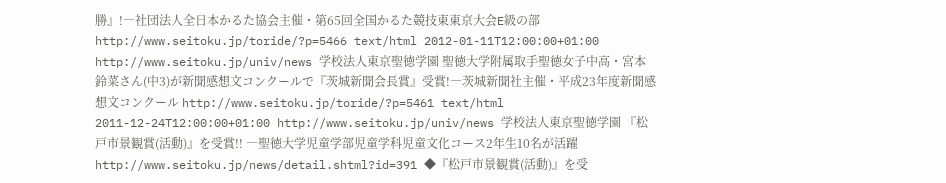勝』!―社団法人全日本かるた協会主催・第65回全国かるた競技東東京大会E級の部 http://www.seitoku.jp/toride/?p=5466 text/html 2012-01-11T12:00:00+01:00 http://www.seitoku.jp/univ/news 学校法人東京聖徳学園 聖徳大学附属取手聖徳女子中高・宮本鈴菜さん(中3)が新聞感想文コンクールで『茨城新聞会長賞』受賞!―茨城新聞社主催・平成23年度新聞感想文コンクール http://www.seitoku.jp/toride/?p=5461 text/html 2011-12-24T12:00:00+01:00 http://www.seitoku.jp/univ/news 学校法人東京聖徳学園 『松戸市景観賞(活動)』を受賞!! ―聖徳大学児童学部児童学科児童文化コース2年生10名が活躍 http://www.seitoku.jp/news/detail.shtml?id=391 ◆『松戸市景観賞(活動)』を受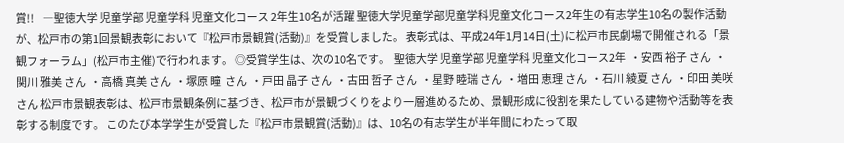賞!!    ―聖徳大学 児童学部 児童学科 児童文化コース 2年生10名が活躍 聖徳大学児童学部児童学科児童文化コース2年生の有志学生10名の製作活動が、松戸市の第1回景観表彰において『松戸市景観賞(活動)』を受賞しました。 表彰式は、平成24年1月14日(土)に松戸市民劇場で開催される「景観フォーラム」(松戸市主催)で行われます。 ◎受賞学生は、次の10名です。  聖徳大学 児童学部 児童学科 児童文化コース2年  ・安西 裕子 さん  ・関川 雅美 さん  ・高橋 真美 さん  ・塚原 瞳  さん  ・戸田 晶子 さん  ・古田 哲子 さん  ・星野 睦瑞 さん  ・増田 恵理 さん  ・石川 綾夏 さん  ・印田 美咲 さん 松戸市景観表彰は、松戸市景観条例に基づき、松戸市が景観づくりをより一層進めるため、景観形成に役割を果たしている建物や活動等を表彰する制度です。 このたび本学学生が受賞した『松戸市景観賞(活動)』は、10名の有志学生が半年間にわたって取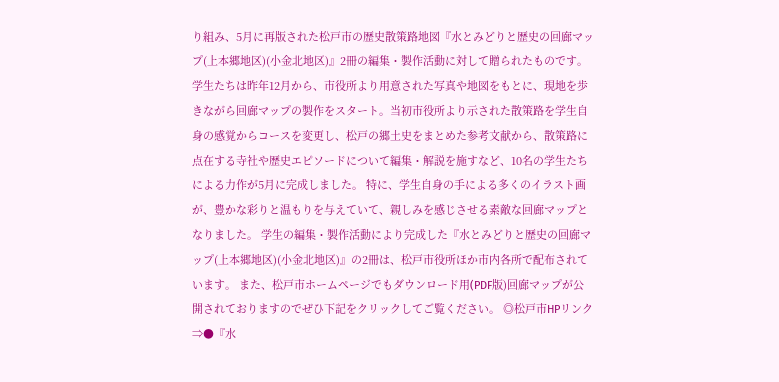り組み、5月に再版された松戸市の歴史散策路地図『水とみどりと歴史の回廊マップ(上本郷地区)(小金北地区)』2冊の編集・製作活動に対して贈られたものです。 学生たちは昨年12月から、市役所より用意された写真や地図をもとに、現地を歩きながら回廊マップの製作をスタート。当初市役所より示された散策路を学生自身の感覚からコースを変更し、松戸の郷土史をまとめた参考文献から、散策路に点在する寺社や歴史エピソードについて編集・解説を施すなど、10名の学生たちによる力作が5月に完成しました。 特に、学生自身の手による多くのイラスト画が、豊かな彩りと温もりを与えていて、親しみを感じさせる素敵な回廊マップとなりました。 学生の編集・製作活動により完成した『水とみどりと歴史の回廊マップ(上本郷地区)(小金北地区)』の2冊は、松戸市役所ほか市内各所で配布されています。 また、松戸市ホームページでもダウンロード用(PDF版)回廊マップが公開されておりますのでぜひ下記をクリックしてご覧ください。 ◎松戸市HPリンク⇒●『水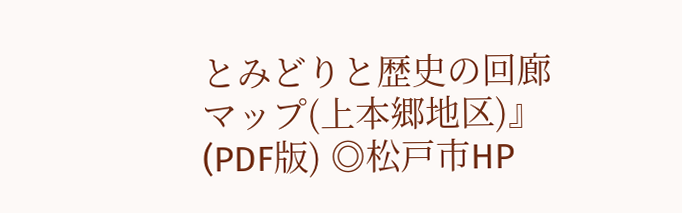とみどりと歴史の回廊マップ(上本郷地区)』(PDF版) ◎松戸市HP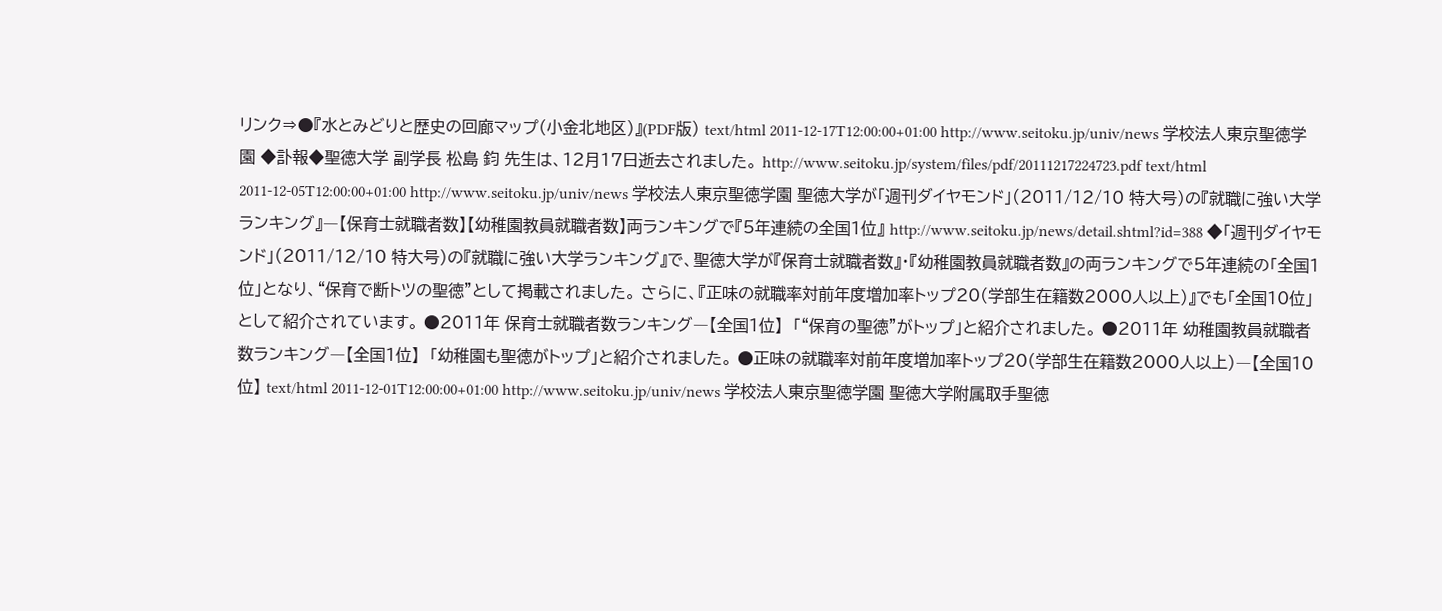リンク⇒●『水とみどりと歴史の回廊マップ(小金北地区)』(PDF版) text/html 2011-12-17T12:00:00+01:00 http://www.seitoku.jp/univ/news 学校法人東京聖徳学園 ◆訃報◆聖徳大学 副学長 松島 鈞 先生は、12月17日逝去されました。 http://www.seitoku.jp/system/files/pdf/20111217224723.pdf text/html 2011-12-05T12:00:00+01:00 http://www.seitoku.jp/univ/news 学校法人東京聖徳学園 聖徳大学が「週刊ダイヤモンド」(2011/12/10 特大号)の『就職に強い大学ランキング』―【保育士就職者数】【幼稚園教員就職者数】両ランキングで『5年連続の全国1位』 http://www.seitoku.jp/news/detail.shtml?id=388 ◆「週刊ダイヤモンド」(2011/12/10 特大号)の『就職に強い大学ランキング』で、聖徳大学が『保育士就職者数』・『幼稚園教員就職者数』の両ランキングで5年連続の「全国1位」となり、“保育で断トツの聖徳”として掲載されました。 さらに、『正味の就職率対前年度増加率トップ20(学部生在籍数2000人以上)』でも「全国10位」として紹介されています。 ●2011年 保育士就職者数ランキング―【全国1位】  「“保育の聖徳”がトップ」と紹介されました。 ●2011年 幼稚園教員就職者数ランキング―【全国1位】  「幼稚園も聖徳がトップ」と紹介されました。 ●正味の就職率対前年度増加率トップ20(学部生在籍数2000人以上)―【全国10位】 text/html 2011-12-01T12:00:00+01:00 http://www.seitoku.jp/univ/news 学校法人東京聖徳学園 聖徳大学附属取手聖徳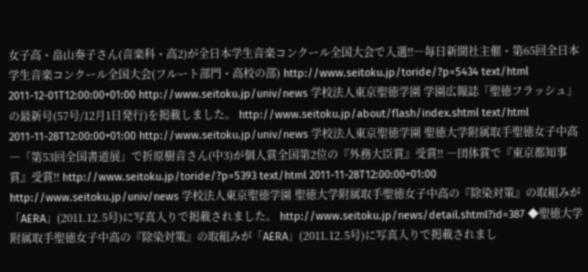女子高・畠山奏子さん(音楽科・高2)が全日本学生音楽コンクール全国大会で入選!!―毎日新聞社主催・第65回全日本学生音楽コンクール全国大会(フルート部門・高校の部) http://www.seitoku.jp/toride/?p=5434 text/html 2011-12-01T12:00:00+01:00 http://www.seitoku.jp/univ/news 学校法人東京聖徳学園 学園広報誌「聖徳フラッシュ」の最新号(57号/12月1日発行)を掲載しました。 http://www.seitoku.jp/about/flash/index.shtml text/html 2011-11-28T12:00:00+01:00 http://www.seitoku.jp/univ/news 学校法人東京聖徳学園 聖徳大学附属取手聖徳女子中高―「第53回全国書道展」で折原樹音さん(中3)が個人賞全国第2位の『外務大臣賞』受賞!! ―団体賞で『東京都知事賞』受賞!! http://www.seitoku.jp/toride/?p=5393 text/html 2011-11-28T12:00:00+01:00 http://www.seitoku.jp/univ/news 学校法人東京聖徳学園 聖徳大学附属取手聖徳女子中高の『除染対策』の取組みが「AERA」(2011.12.5号)に写真入りで掲載されました。 http://www.seitoku.jp/news/detail.shtml?id=387 ◆聖徳大学附属取手聖徳女子中高の『除染対策』の取組みが「AERA」(2011.12.5号)に写真入りで掲載されまし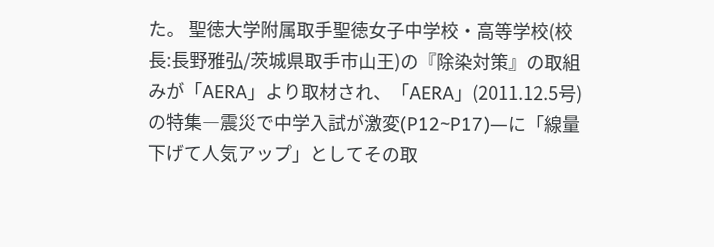た。 聖徳大学附属取手聖徳女子中学校・高等学校(校長:長野雅弘/茨城県取手市山王)の『除染対策』の取組みが「AERA」より取材され、「AERA」(2011.12.5号)の特集―震災で中学入試が激変(P12~P17)―に「線量下げて人気アップ」としてその取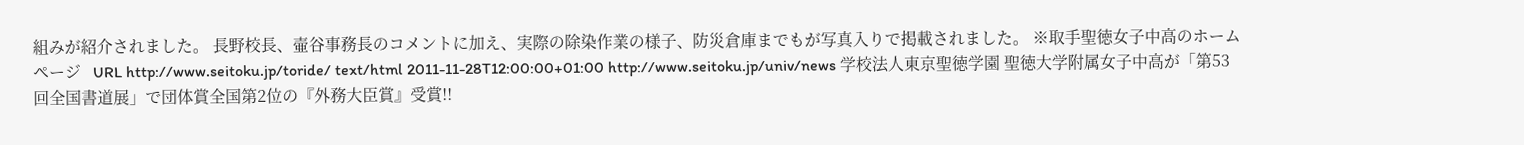組みが紹介されました。 長野校長、壷谷事務長のコメントに加え、実際の除染作業の様子、防災倉庫までもが写真入りで掲載されました。 ※取手聖徳女子中高のホームページ   URL http://www.seitoku.jp/toride/ text/html 2011-11-28T12:00:00+01:00 http://www.seitoku.jp/univ/news 学校法人東京聖徳学園 聖徳大学附属女子中高が「第53回全国書道展」で団体賞全国第2位の『外務大臣賞』受賞!!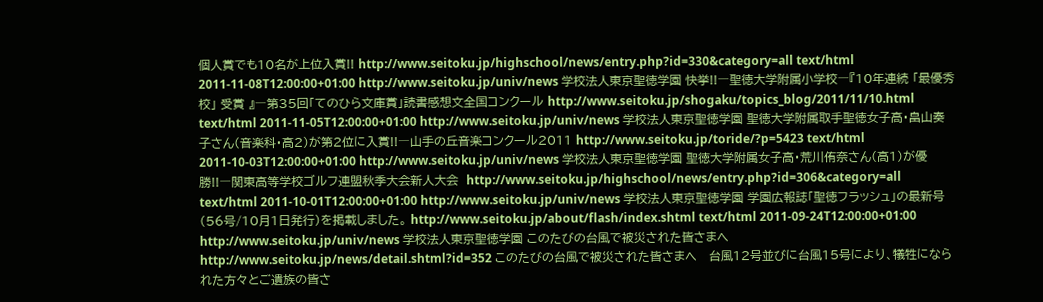個人賞でも10名が上位入賞!! http://www.seitoku.jp/highschool/news/entry.php?id=330&category=all text/html 2011-11-08T12:00:00+01:00 http://www.seitoku.jp/univ/news 学校法人東京聖徳学園 快挙!!―聖徳大学附属小学校―『10年連続 「最優秀校」 受賞 』―第35回「てのひら文庫賞」読書感想文全国コンクール http://www.seitoku.jp/shogaku/topics_blog/2011/11/10.html text/html 2011-11-05T12:00:00+01:00 http://www.seitoku.jp/univ/news 学校法人東京聖徳学園 聖徳大学附属取手聖徳女子高・畠山奏子さん(音楽科・高2)が第2位に入賞!!―山手の丘音楽コンクール2011 http://www.seitoku.jp/toride/?p=5423 text/html 2011-10-03T12:00:00+01:00 http://www.seitoku.jp/univ/news 学校法人東京聖徳学園 聖徳大学附属女子高・荒川侑奈さん(高1)が優勝!!―関東高等学校ゴルフ連盟秋季大会新人大会  http://www.seitoku.jp/highschool/news/entry.php?id=306&category=all text/html 2011-10-01T12:00:00+01:00 http://www.seitoku.jp/univ/news 学校法人東京聖徳学園 学園広報誌「聖徳フラッシュ」の最新号(56号/10月1日発行)を掲載しました。 http://www.seitoku.jp/about/flash/index.shtml text/html 2011-09-24T12:00:00+01:00 http://www.seitoku.jp/univ/news 学校法人東京聖徳学園 このたびの台風で被災された皆さまへ http://www.seitoku.jp/news/detail.shtml?id=352 このたびの台風で被災された皆さまへ   台風12号並びに台風15号により、犠牲になられた方々とご遺族の皆さ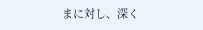まに対し、深く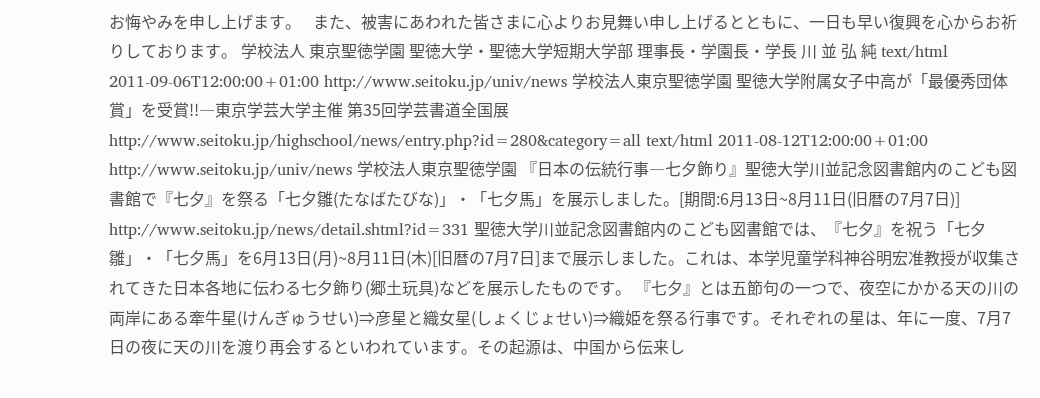お悔やみを申し上げます。   また、被害にあわれた皆さまに心よりお見舞い申し上げるとともに、一日も早い復興を心からお祈りしております。 学校法人 東京聖徳学園 聖徳大学・聖徳大学短期大学部 理事長・学園長・学長 川 並 弘 純 text/html 2011-09-06T12:00:00+01:00 http://www.seitoku.jp/univ/news 学校法人東京聖徳学園 聖徳大学附属女子中高が「最優秀団体賞」を受賞!!―東京学芸大学主催 第35回学芸書道全国展 http://www.seitoku.jp/highschool/news/entry.php?id=280&category=all text/html 2011-08-12T12:00:00+01:00 http://www.seitoku.jp/univ/news 学校法人東京聖徳学園 『日本の伝統行事―七夕飾り』聖徳大学川並記念図書館内のこども図書館で『七夕』を祭る「七夕雛(たなばたびな)」・「七夕馬」を展示しました。[期間:6月13日~8月11日(旧暦の7月7日)] http://www.seitoku.jp/news/detail.shtml?id=331 聖徳大学川並記念図書館内のこども図書館では、『七夕』を祝う「七夕雛」・「七夕馬」を6月13日(月)~8月11日(木)[旧暦の7月7日]まで展示しました。これは、本学児童学科神谷明宏准教授が収集されてきた日本各地に伝わる七夕飾り(郷土玩具)などを展示したものです。 『七夕』とは五節句の一つで、夜空にかかる天の川の両岸にある牽牛星(けんぎゅうせい)⇒彦星と織女星(しょくじょせい)⇒織姫を祭る行事です。それぞれの星は、年に一度、7月7日の夜に天の川を渡り再会するといわれています。その起源は、中国から伝来し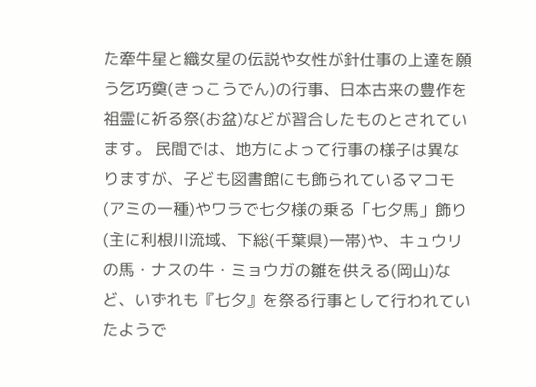た牽牛星と織女星の伝説や女性が針仕事の上達を願う乞巧奠(きっこうでん)の行事、日本古来の豊作を祖霊に祈る祭(お盆)などが習合したものとされています。 民間では、地方によって行事の様子は異なりますが、子ども図書館にも飾られているマコモ(アミの一種)やワラで七夕様の乗る「七夕馬」飾り(主に利根川流域、下総(千葉県)一帯)や、キュウリの馬・ナスの牛・ミョウガの雛を供える(岡山)など、いずれも『七夕』を祭る行事として行われていたようで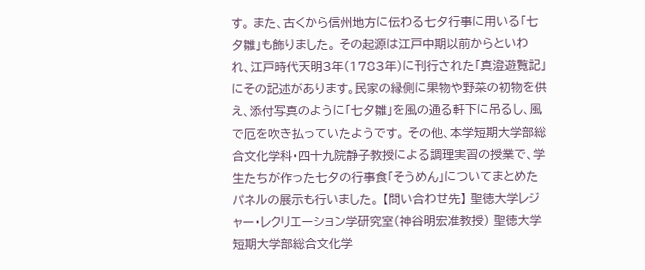す。 また、古くから信州地方に伝わる七夕行事に用いる「七夕雛」も飾りました。 その起源は江戸中期以前からといわれ、江戸時代天明3年(1783年)に刊行された「真澄遊覧記」にその記述があります。民家の縁側に果物や野菜の初物を供え、添付写真のように「七夕雛」を風の通る軒下に吊るし、風で厄を吹き払っていたようです。 その他、本学短期大学部総合文化学科・四十九院静子教授による調理実習の授業で、学生たちが作った七夕の行事食「そうめん」についてまとめたパネルの展示も行いました。 【問い合わせ先】 聖徳大学レジャー・レクリエーション学研究室(神谷明宏准教授) 聖徳大学短期大学部総合文化学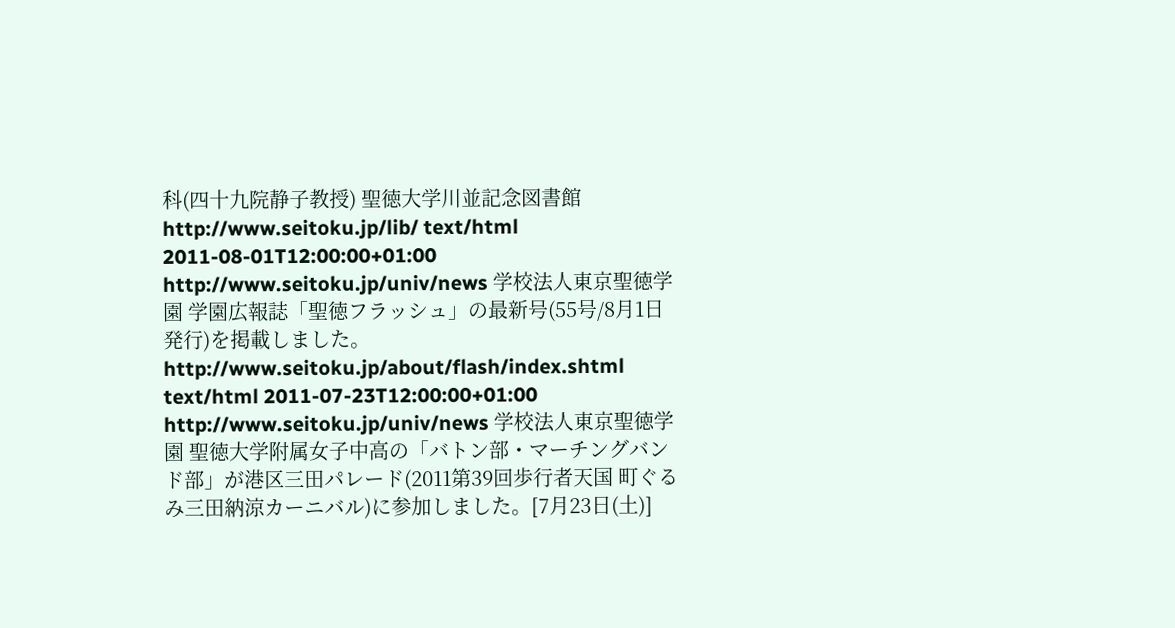科(四十九院静子教授) 聖徳大学川並記念図書館 http://www.seitoku.jp/lib/ text/html 2011-08-01T12:00:00+01:00 http://www.seitoku.jp/univ/news 学校法人東京聖徳学園 学園広報誌「聖徳フラッシュ」の最新号(55号/8月1日発行)を掲載しました。 http://www.seitoku.jp/about/flash/index.shtml text/html 2011-07-23T12:00:00+01:00 http://www.seitoku.jp/univ/news 学校法人東京聖徳学園 聖徳大学附属女子中高の「バトン部・マーチングバンド部」が港区三田パレード(2011第39回歩行者天国 町ぐるみ三田納涼カーニバル)に参加しました。[7月23日(土)]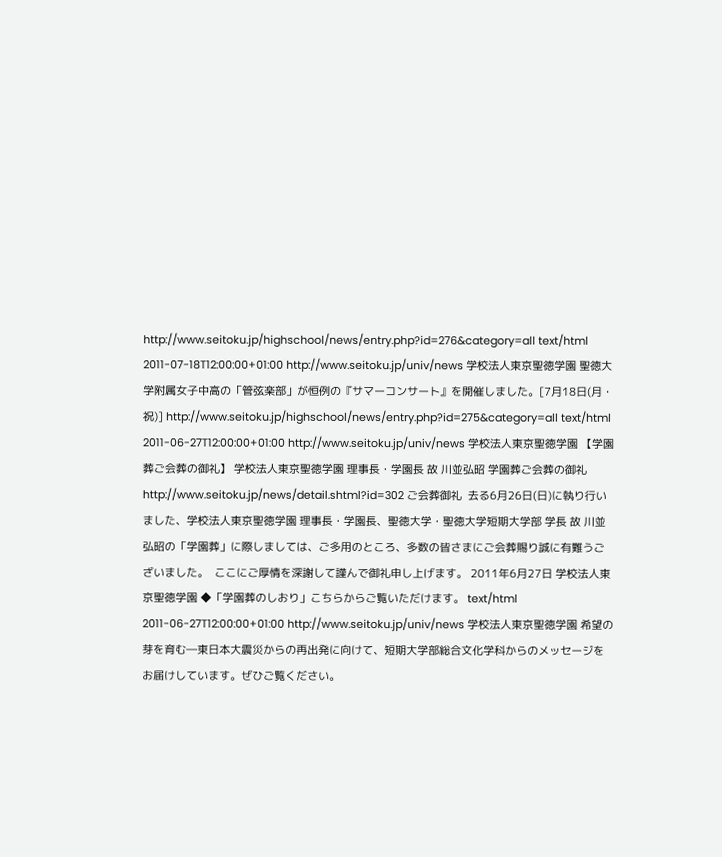http://www.seitoku.jp/highschool/news/entry.php?id=276&category=all text/html 2011-07-18T12:00:00+01:00 http://www.seitoku.jp/univ/news 学校法人東京聖徳学園 聖徳大学附属女子中高の「管弦楽部」が恒例の『サマーコンサート』を開催しました。[7月18日(月・祝)] http://www.seitoku.jp/highschool/news/entry.php?id=275&category=all text/html 2011-06-27T12:00:00+01:00 http://www.seitoku.jp/univ/news 学校法人東京聖徳学園 【学園葬ご会葬の御礼】 学校法人東京聖徳学園 理事長・学園長 故 川並弘昭 学園葬ご会葬の御礼 http://www.seitoku.jp/news/detail.shtml?id=302 ご会葬御礼  去る6月26日(日)に執り行いました、学校法人東京聖徳学園 理事長・学園長、聖徳大学・聖徳大学短期大学部 学長 故 川並弘昭の「学園葬」に際しましては、ご多用のところ、多数の皆さまにご会葬賜り誠に有難うございました。  ここにご厚情を深謝して謹んで御礼申し上げます。 2011年6月27日 学校法人東京聖徳学園 ◆「学園葬のしおり」こちらからご覧いただけます。 text/html 2011-06-27T12:00:00+01:00 http://www.seitoku.jp/univ/news 学校法人東京聖徳学園 希望の芽を育む―東日本大震災からの再出発に向けて、短期大学部総合文化学科からのメッセージをお届けしています。ぜひご覧ください。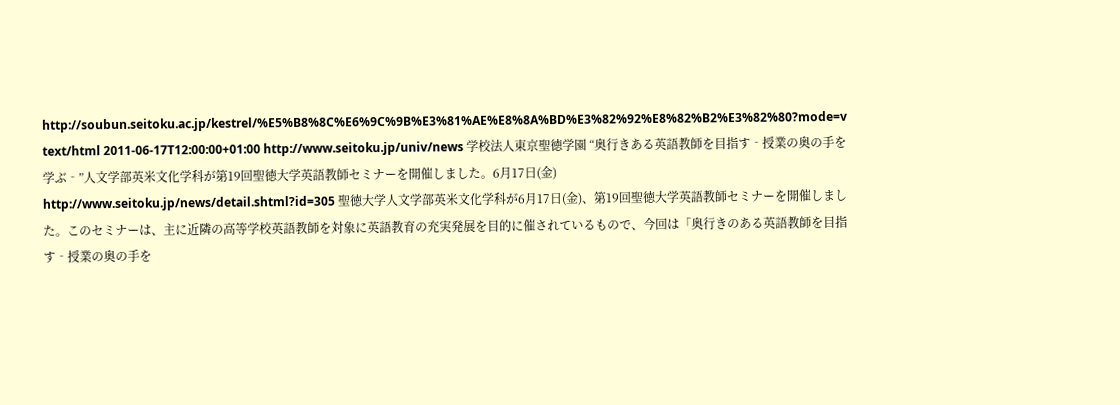http://soubun.seitoku.ac.jp/kestrel/%E5%B8%8C%E6%9C%9B%E3%81%AE%E8%8A%BD%E3%82%92%E8%82%B2%E3%82%80?mode=v text/html 2011-06-17T12:00:00+01:00 http://www.seitoku.jp/univ/news 学校法人東京聖徳学園 “奥行きある英語教師を目指す‐授業の奥の手を学ぶ‐”人文学部英米文化学科が第19回聖徳大学英語教師セミナーを開催しました。6月17日(金) http://www.seitoku.jp/news/detail.shtml?id=305 聖徳大学人文学部英米文化学科が6月17日(金)、第19回聖徳大学英語教師セミナーを開催しました。このセミナーは、主に近隣の高等学校英語教師を対象に英語教育の充実発展を目的に催されているもので、今回は「奥行きのある英語教師を目指す‐授業の奥の手を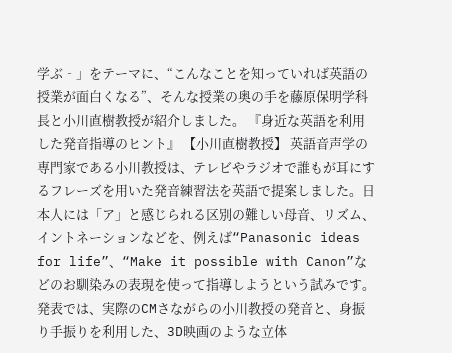学ぶ‐」をテーマに、“こんなことを知っていれば英語の授業が面白くなる”、そんな授業の奥の手を藤原保明学科長と小川直樹教授が紹介しました。 『身近な英語を利用した発音指導のヒント』 【小川直樹教授】 英語音声学の専門家である小川教授は、テレビやラジオで誰もが耳にするフレーズを用いた発音練習法を英語で提案しました。日本人には「ア」と感じられる区別の難しい母音、リズム、イントネーションなどを、例えば“Panasonic ideas for life”、“Make it possible with Canon”などのお馴染みの表現を使って指導しようという試みです。発表では、実際のCMさながらの小川教授の発音と、身振り手振りを利用した、3D映画のような立体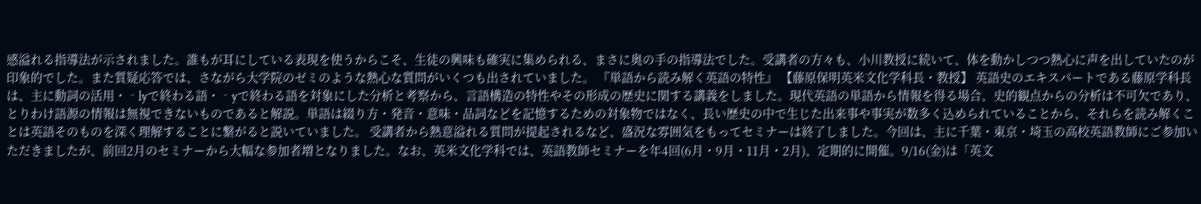感溢れる指導法が示されました。誰もが耳にしている表現を使うからこそ、生徒の興味も確実に集められる、まさに奥の手の指導法でした。受講者の方々も、小川教授に続いて、体を動かしつつ熱心に声を出していたのが印象的でした。また質疑応答では、さながら大学院のゼミのような熱心な質問がいくつも出されていました。 『単語から読み解く英語の特性』 【藤原保明英米文化学科長・教授】 英語史のエキスパートである藤原学科長は、主に動詞の活用・‐lyで終わる語・‐yで終わる語を対象にした分析と考察から、言語構造の特性やその形成の歴史に関する講義をしました。現代英語の単語から情報を得る場合、史的観点からの分析は不可欠であり、とりわけ語源の情報は無視できないものであると解説。単語は綴り方・発音・意味・品詞などを記憶するための対象物ではなく、長い歴史の中で生じた出来事や事実が数多く込められていることから、それらを読み解くことは英語そのものを深く理解することに繋がると説いていました。 受講者から熱意溢れる質問が提起されるなど、盛況な雰囲気をもってセミナーは終了しました。今回は、主に千葉・東京・埼玉の高校英語教師にご参加いただきましたが、前回2月のセミナーから大幅な参加者増となりました。なお、英米文化学科では、英語教師セミナーを年4回(6月・9月・11月・2月)、定期的に開催。9/16(金)は「英文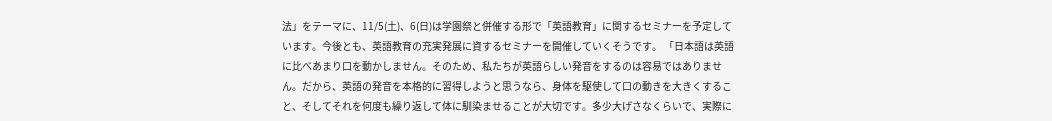法」をテーマに、11/5(土)、6(日)は学園祭と併催する形で「英語教育」に関するセミナーを予定しています。今後とも、英語教育の充実発展に資するセミナーを開催していくそうです。 「日本語は英語に比べあまり口を動かしません。そのため、私たちが英語らしい発音をするのは容易ではありません。だから、英語の発音を本格的に習得しようと思うなら、身体を駆使して口の動きを大きくすること、そしてそれを何度も繰り返して体に馴染ませることが大切です。多少大げさなくらいで、実際に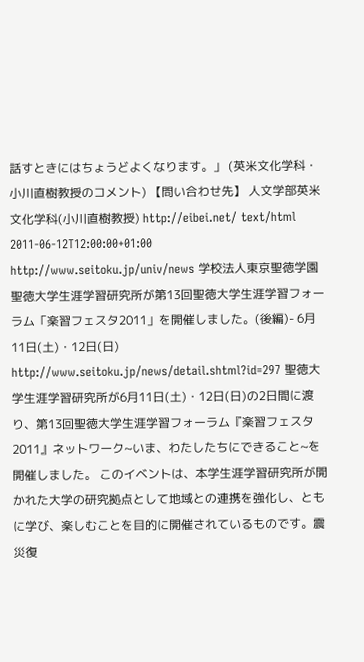話すときにはちょうどよくなります。」 (英米文化学科・小川直樹教授のコメント) 【問い合わせ先】 人文学部英米文化学科(小川直樹教授) http://eibei.net/ text/html 2011-06-12T12:00:00+01:00 http://www.seitoku.jp/univ/news 学校法人東京聖徳学園 聖徳大学生涯学習研究所が第13回聖徳大学生涯学習フォーラム「楽習フェスタ2011」を開催しました。(後編)- 6月11日(土)・12日(日) http://www.seitoku.jp/news/detail.shtml?id=297 聖徳大学生涯学習研究所が6月11日(土)・12日(日)の2日間に渡り、第13回聖徳大学生涯学習フォーラム『楽習フェスタ2011』ネットワーク~いま、わたしたちにできること~を開催しました。 このイベントは、本学生涯学習研究所が開かれた大学の研究拠点として地域との連携を強化し、ともに学び、楽しむことを目的に開催されているものです。震災復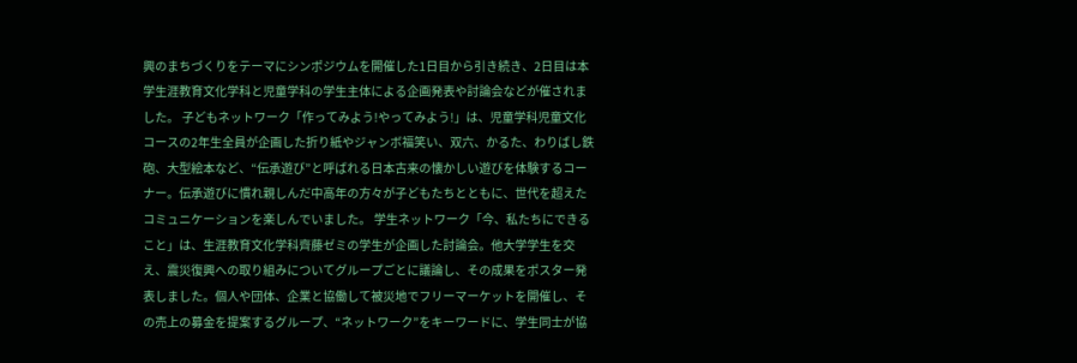興のまちづくりをテーマにシンポジウムを開催した1日目から引き続き、2日目は本学生涯教育文化学科と児童学科の学生主体による企画発表や討論会などが催されました。 子どもネットワーク「作ってみよう!やってみよう!」は、児童学科児童文化コースの2年生全員が企画した折り紙やジャンボ福笑い、双六、かるた、わりばし鉄砲、大型絵本など、“伝承遊び”と呼ばれる日本古来の懐かしい遊びを体験するコーナー。伝承遊びに慣れ親しんだ中高年の方々が子どもたちとともに、世代を超えたコミュニケーションを楽しんでいました。 学生ネットワーク「今、私たちにできること」は、生涯教育文化学科齊藤ゼミの学生が企画した討論会。他大学学生を交え、震災復興への取り組みについてグループごとに議論し、その成果をポスター発表しました。個人や団体、企業と協働して被災地でフリーマーケットを開催し、その売上の募金を提案するグループ、“ネットワーク”をキーワードに、学生同士が協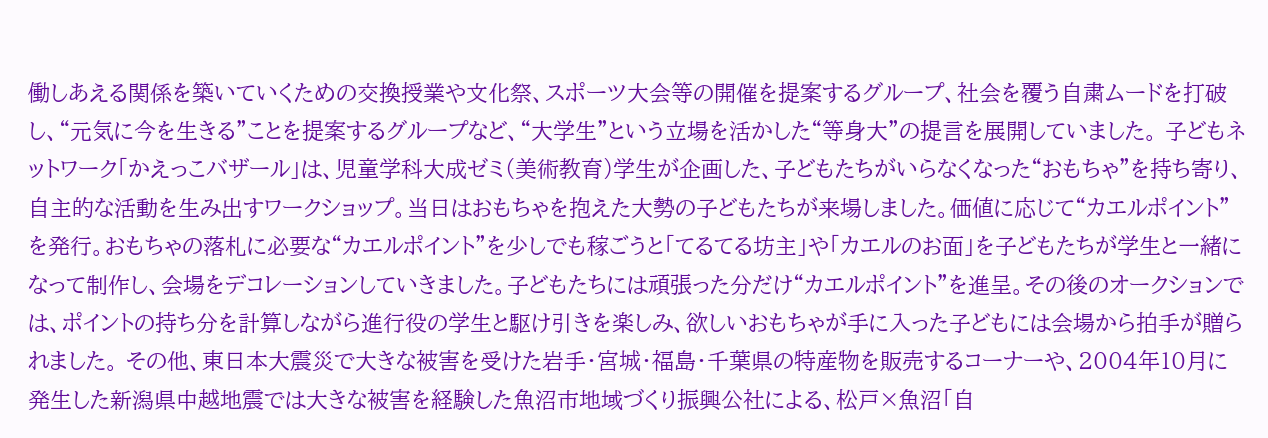働しあえる関係を築いていくための交換授業や文化祭、スポーツ大会等の開催を提案するグループ、社会を覆う自粛ムードを打破し、“元気に今を生きる”ことを提案するグループなど、“大学生”という立場を活かした“等身大”の提言を展開していました。 子どもネットワーク「かえっこバザール」は、児童学科大成ゼミ(美術教育)学生が企画した、子どもたちがいらなくなった“おもちゃ”を持ち寄り、自主的な活動を生み出すワークショップ。当日はおもちゃを抱えた大勢の子どもたちが来場しました。価値に応じて“カエルポイント”を発行。おもちゃの落札に必要な“カエルポイント”を少しでも稼ごうと「てるてる坊主」や「カエルのお面」を子どもたちが学生と一緒になって制作し、会場をデコレーションしていきました。子どもたちには頑張った分だけ“カエルポイント”を進呈。その後のオークションでは、ポイントの持ち分を計算しながら進行役の学生と駆け引きを楽しみ、欲しいおもちゃが手に入った子どもには会場から拍手が贈られました。 その他、東日本大震災で大きな被害を受けた岩手・宮城・福島・千葉県の特産物を販売するコーナーや、2004年10月に発生した新潟県中越地震では大きな被害を経験した魚沼市地域づくり振興公社による、松戸×魚沼「自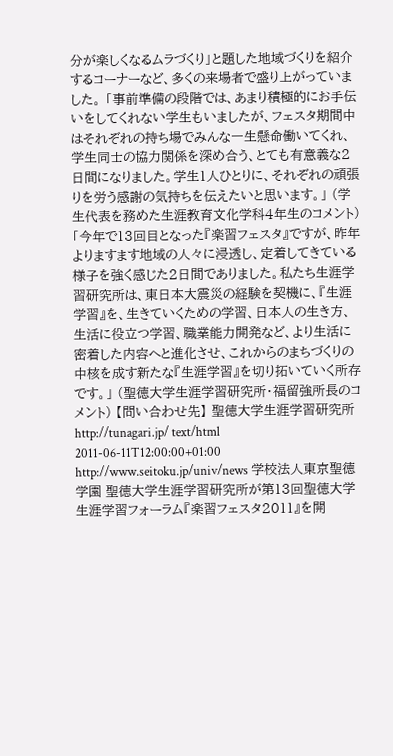分が楽しくなるムラづくり」と題した地域づくりを紹介するコーナーなど、多くの来場者で盛り上がっていました。 「事前準備の段階では、あまり積極的にお手伝いをしてくれない学生もいましたが、フェスタ期間中はそれぞれの持ち場でみんな一生懸命働いてくれ、学生同士の協力関係を深め合う、とても有意義な2日間になりました。学生1人ひとりに、それぞれの頑張りを労う感謝の気持ちを伝えたいと思います。」 (学生代表を務めた生涯教育文化学科4年生のコメント) 「今年で13回目となった『楽習フェスタ』ですが、昨年よりますます地域の人々に浸透し、定着してきている様子を強く感じた2日間でありました。私たち生涯学習研究所は、東日本大震災の経験を契機に、『生涯学習』を、生きていくための学習、日本人の生き方、生活に役立つ学習、職業能力開発など、より生活に密着した内容へと進化させ、これからのまちづくりの中核を成す新たな『生涯学習』を切り拓いていく所存です。」 (聖徳大学生涯学習研究所・福留強所長のコメント) 【問い合わせ先】 聖徳大学生涯学習研究所 http://tunagari.jp/ text/html 2011-06-11T12:00:00+01:00 http://www.seitoku.jp/univ/news 学校法人東京聖徳学園 聖徳大学生涯学習研究所が第13回聖徳大学生涯学習フォーラム『楽習フェスタ2011』を開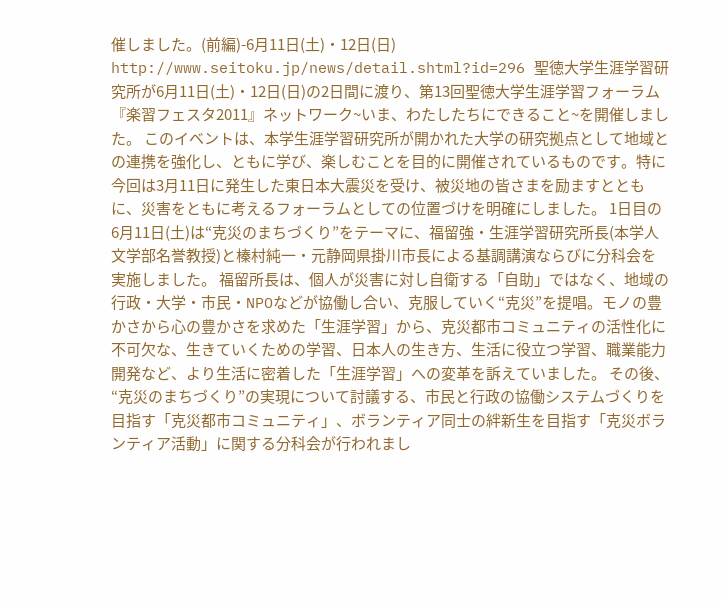催しました。(前編)-6月11日(土)・12日(日) http://www.seitoku.jp/news/detail.shtml?id=296 聖徳大学生涯学習研究所が6月11日(土)・12日(日)の2日間に渡り、第13回聖徳大学生涯学習フォーラム『楽習フェスタ2011』ネットワーク~いま、わたしたちにできること~を開催しました。 このイベントは、本学生涯学習研究所が開かれた大学の研究拠点として地域との連携を強化し、ともに学び、楽しむことを目的に開催されているものです。特に今回は3月11日に発生した東日本大震災を受け、被災地の皆さまを励ますとともに、災害をともに考えるフォーラムとしての位置づけを明確にしました。 1日目の6月11日(土)は“克災のまちづくり”をテーマに、福留強・生涯学習研究所長(本学人文学部名誉教授)と榛村純一・元静岡県掛川市長による基調講演ならびに分科会を実施しました。 福留所長は、個人が災害に対し自衛する「自助」ではなく、地域の行政・大学・市民・NPOなどが協働し合い、克服していく“克災”を提唱。モノの豊かさから心の豊かさを求めた「生涯学習」から、克災都市コミュニティの活性化に不可欠な、生きていくための学習、日本人の生き方、生活に役立つ学習、職業能力開発など、より生活に密着した「生涯学習」への変革を訴えていました。 その後、“克災のまちづくり”の実現について討議する、市民と行政の協働システムづくりを目指す「克災都市コミュニティ」、ボランティア同士の絆新生を目指す「克災ボランティア活動」に関する分科会が行われまし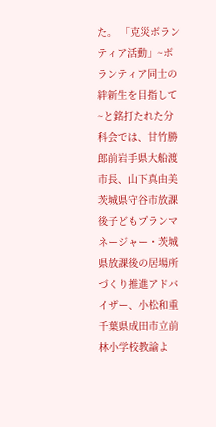た。 「克災ボランティア活動」~ボランティア同士の絆新生を目指して~と銘打たれた分科会では、甘竹勝郎前岩手県大船渡市長、山下真由美茨城県守谷市放課後子どもプランマネージャー・茨城県放課後の居場所づくり推進アドバイザー、小松和重千葉県成田市立前林小学校教諭よ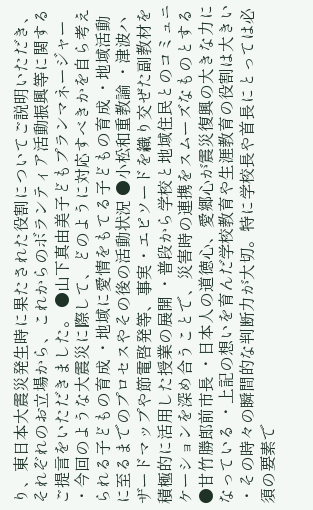り、東日本大震災発生時に果たされた役割についてご説明いただき、それぞれのお立場から、これからのボランティア活動振興等に関するご提言をいただきました。 ●山下真由美子どもプランマネージャー ・今回のような大震災に際して、どのように対応すべきかを自ら考えられる子どもの育成 ・地域に愛情をもてる子どもの育成 ・地域活動に至るまでのプロセスやその後の活動状況 ●小松和重教諭 ・津波ハザードマップや節電啓発等、事実・エピソードを織り交ぜた副教材を積極的に活用した授業の展開 ・普段から学校と地域住民とのコミュニケーションを深め合うことで、災害時の連携をスムーズなものとする ●甘竹勝郎前市長 ・日本人の道徳心、愛郷心が震災復興の大きな力になっている ・上記の想いを育んだ学校教育や生涯教育の役割は大きい ・その時々の瞬間的な判断力が大切。特に学校長や首長にとっては必須の要素で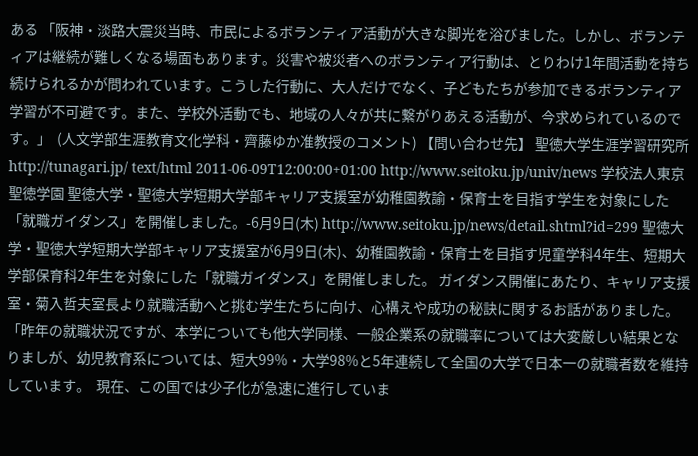ある 「阪神・淡路大震災当時、市民によるボランティア活動が大きな脚光を浴びました。しかし、ボランティアは継続が難しくなる場面もあります。災害や被災者へのボランティア行動は、とりわけ1年間活動を持ち続けられるかが問われています。こうした行動に、大人だけでなく、子どもたちが参加できるボランティア学習が不可避です。また、学校外活動でも、地域の人々が共に繋がりあえる活動が、今求められているのです。」  (人文学部生涯教育文化学科・齊藤ゆか准教授のコメント) 【問い合わせ先】 聖徳大学生涯学習研究所 http://tunagari.jp/ text/html 2011-06-09T12:00:00+01:00 http://www.seitoku.jp/univ/news 学校法人東京聖徳学園 聖徳大学・聖徳大学短期大学部キャリア支援室が幼稚園教諭・保育士を目指す学生を対象にした「就職ガイダンス」を開催しました。-6月9日(木) http://www.seitoku.jp/news/detail.shtml?id=299 聖徳大学・聖徳大学短期大学部キャリア支援室が6月9日(木)、幼稚園教諭・保育士を目指す児童学科4年生、短期大学部保育科2年生を対象にした「就職ガイダンス」を開催しました。 ガイダンス開催にあたり、キャリア支援室・菊入哲夫室長より就職活動へと挑む学生たちに向け、心構えや成功の秘訣に関するお話がありました。 「昨年の就職状況ですが、本学についても他大学同様、一般企業系の就職率については大変厳しい結果となりましが、幼児教育系については、短大99%・大学98%と5年連続して全国の大学で日本一の就職者数を維持しています。  現在、この国では少子化が急速に進行していま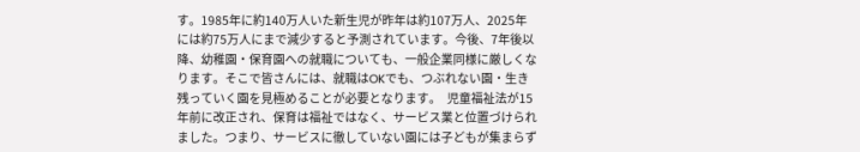す。1985年に約140万人いた新生児が昨年は約107万人、2025年には約75万人にまで減少すると予測されています。今後、7年後以降、幼稚園・保育園への就職についても、一般企業同様に厳しくなります。そこで皆さんには、就職はOKでも、つぶれない園・生き残っていく園を見極めることが必要となります。  児童福祉法が15年前に改正され、保育は福祉ではなく、サービス業と位置づけられました。つまり、サービスに徹していない園には子どもが集まらず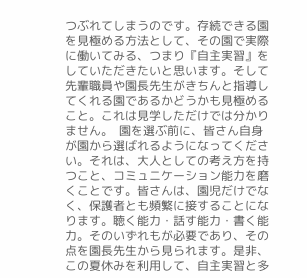つぶれてしまうのです。存続できる園を見極める方法として、その園で実際に働いてみる、つまり『自主実習』をしていただきたいと思います。そして先輩職員や園長先生がきちんと指導してくれる園であるかどうかも見極めること。これは見学しただけでは分かりません。  園を選ぶ前に、皆さん自身が園から選ばれるようになってください。それは、大人としての考え方を持つこと、コミュニケーション能力を磨くことです。皆さんは、園児だけでなく、保護者とも頻繁に接することになります。聴く能力・話す能力・書く能力。そのいずれもが必要であり、その点を園長先生から見られます。是非、この夏休みを利用して、自主実習と多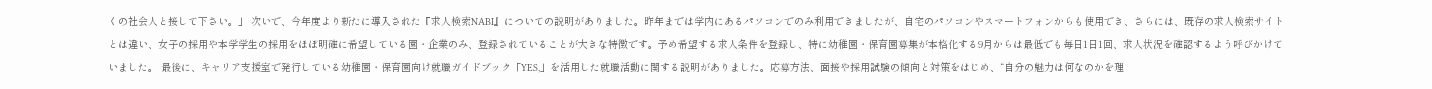くの社会人と接して下さい。」 次いで、今年度より新たに導入された『求人検索NABI』についての説明がありました。昨年までは学内にあるパソコンでのみ利用できましたが、自宅のパソコンやスマートフォンからも使用でき、さらには、既存の求人検索サイトとは違い、女子の採用や本学学生の採用をほぼ明確に希望している園・企業のみ、登録されていることが大きな特徴です。予め希望する求人条件を登録し、特に幼稚園・保育園募集が本格化する9月からは最低でも毎日1日1回、求人状況を確認するよう呼びかけていました。 最後に、キャリア支援室で発行している幼稚園・保育園向け就職ガイドブック「YES,」を活用した就職活動に関する説明がありました。応募方法、面接や採用試験の傾向と対策をはじめ、“自分の魅力は何なのかを理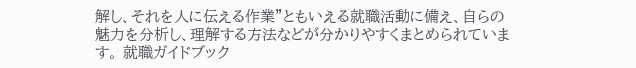解し、それを人に伝える作業”ともいえる就職活動に備え、自らの魅力を分析し、理解する方法などが分かりやすくまとめられています。 就職ガイドブック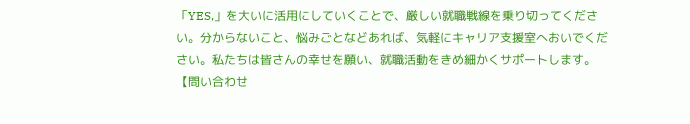「YES,」を大いに活用にしていくことで、厳しい就職戦線を乗り切ってください。分からないこと、悩みごとなどあれば、気軽にキャリア支援室へおいでください。私たちは皆さんの幸せを願い、就職活動をきめ細かくサポートします。 【問い合わせ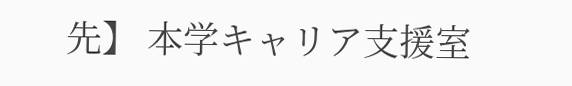先】 本学キャリア支援室